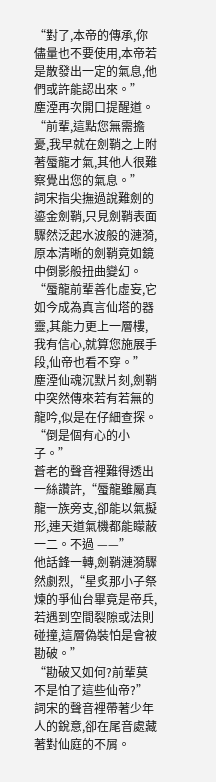“對了,本帝的傳承,你儘量也不要使用,本帝若是散發出一定的氣息,他們或許能認出來。”
塵湮再次開口提醒道。
“前輩,這點您無需擔憂,我早就在劍鞘之上附著蜃龍才氣,其他人很難察覺出您的氣息。”
詞宋指尖撫過說難劍的鎏金劍鞘,只見劍鞘表面驟然泛起水波般的漣漪,原本清晰的劍鞘竟如鏡中倒影般扭曲變幻。
“蜃龍前輩善化虛妄,它如今成為真言仙塔的器靈,其能力更上一層樓,我有信心,就算您施展手段,仙帝也看不穿。”
塵湮仙魂沉默片刻,劍鞘中突然傳來若有若無的龍吟,似是在仔細查探。
“倒是個有心的小子。”
蒼老的聲音裡難得透出一絲讚許,“蜃龍雖屬真龍一族旁支,卻能以氣擬形,連天道氣機都能矇蔽一二。不過 ——”
他話鋒一轉,劍鞘漣漪驟然劇烈,“星炙那小子祭煉的爭仙台畢竟是帝兵,若遇到空間裂隙或法則碰撞,這層偽裝怕是會被勘破。”
“勘破又如何?前輩莫不是怕了這些仙帝?”
詞宋的聲音裡帶著少年人的銳意,卻在尾音處藏著對仙庭的不屑。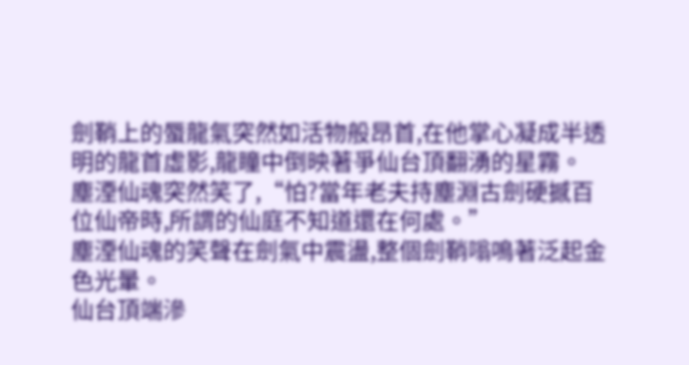劍鞘上的蜃龍氣突然如活物般昂首,在他掌心凝成半透明的龍首虛影,龍瞳中倒映著爭仙台頂翻湧的星霧。
塵湮仙魂突然笑了,“怕?當年老夫持塵淵古劍硬撼百位仙帝時,所謂的仙庭不知道還在何處。”
塵湮仙魂的笑聲在劍氣中震盪,整個劍鞘嗡鳴著泛起金色光暈。
仙台頂端滲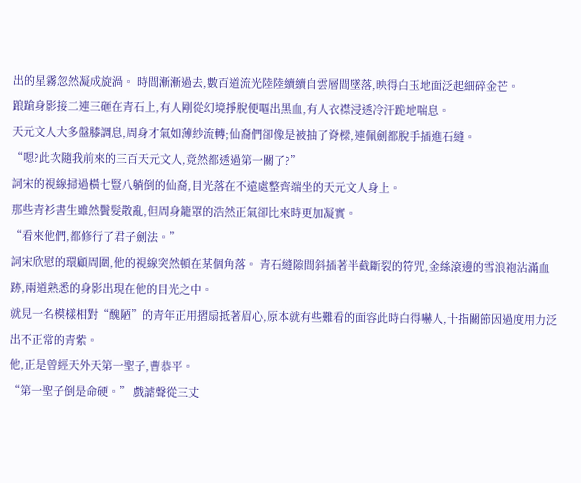出的星霧忽然凝成旋渦。 時間漸漸過去,數百道流光陸陸續續自雲層間墜落,映得白玉地面泛起細碎金芒。
踉蹌身影接二連三砸在青石上,有人剛從幻境掙脫便嘔出黑血,有人衣襟浸透冷汗跪地喘息。
天元文人大多盤膝調息,周身才氣如薄紗流轉;仙裔們卻像是被抽了脊樑,連佩劍都脫手插進石縫。
“嗯?此次隨我前來的三百天元文人,竟然都透過第一關了?”
詞宋的視線掃過橫七豎八躺倒的仙裔,目光落在不遠處整齊端坐的天元文人身上。
那些青衫書生雖然鬢髮散亂,但周身籠罩的浩然正氣卻比來時更加凝實。
“看來他們,都修行了君子劍法。”
詞宋欣慰的環顧周圍,他的視線突然頓在某個角落。 青石縫隙間斜插著半截斷裂的符咒,金絲滾邊的雪浪袍沾滿血跡,兩道熟悉的身影出現在他的目光之中。
就見一名模樣相對“醜陋”的青年正用摺扇抵著眉心,原本就有些難看的面容此時白得嚇人,十指關節因過度用力泛出不正常的青紫。
他,正是曾經天外天第一聖子,曹恭平。
“第一聖子倒是命硬。” 戲謔聲從三丈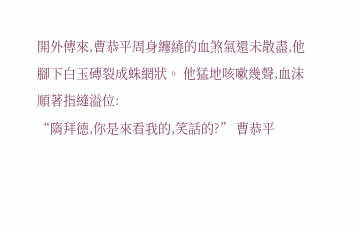開外傳來,曹恭平周身纏繞的血煞氣還未散盡,他腳下白玉磚裂成蛛網狀。 他猛地咳嗽幾聲,血沫順著指縫溢位:
“隋拜德,你是來看我的,笑話的?” 曹恭平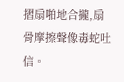摺扇啪地合攏,扇骨摩擦聲像毒蛇吐信。